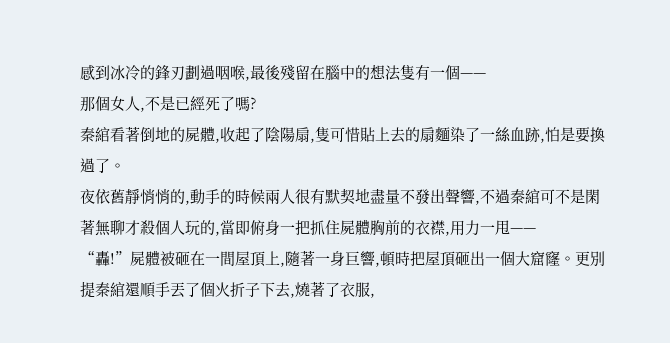感到冰冷的鋒刃劃過咽喉,最後殘留在腦中的想法隻有一個——
那個女人,不是已經死了嗎?
秦綰看著倒地的屍體,收起了陰陽扇,隻可惜貼上去的扇麵染了一絲血跡,怕是要換過了。
夜依舊靜悄悄的,動手的時候兩人很有默契地盡量不發出聲響,不過秦綰可不是閑著無聊才殺個人玩的,當即俯身一把抓住屍體胸前的衣襟,用力一甩——
“轟!”屍體被砸在一間屋頂上,隨著一身巨響,頓時把屋頂砸出一個大窟窿。更別提秦綰還順手丟了個火折子下去,燒著了衣服,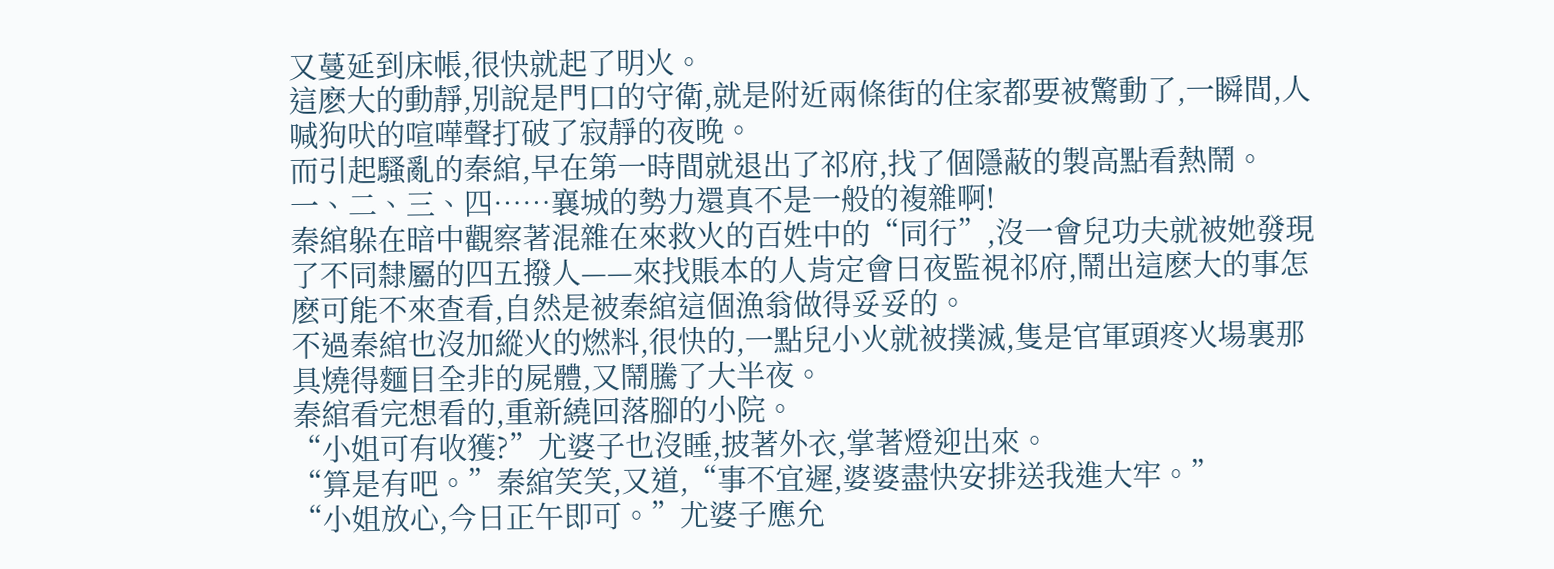又蔓延到床帳,很快就起了明火。
這麽大的動靜,別說是門口的守衛,就是附近兩條街的住家都要被驚動了,一瞬間,人喊狗吠的喧嘩聲打破了寂靜的夜晚。
而引起騷亂的秦綰,早在第一時間就退出了祁府,找了個隱蔽的製高點看熱鬧。
一、二、三、四……襄城的勢力還真不是一般的複雜啊!
秦綰躲在暗中觀察著混雜在來救火的百姓中的“同行”,沒一會兒功夫就被她發現了不同隸屬的四五撥人——來找賬本的人肯定會日夜監視祁府,鬧出這麽大的事怎麽可能不來查看,自然是被秦綰這個漁翁做得妥妥的。
不過秦綰也沒加縱火的燃料,很快的,一點兒小火就被撲滅,隻是官軍頭疼火場裏那具燒得麵目全非的屍體,又鬧騰了大半夜。
秦綰看完想看的,重新繞回落腳的小院。
“小姐可有收獲?”尤婆子也沒睡,披著外衣,掌著燈迎出來。
“算是有吧。”秦綰笑笑,又道,“事不宜遲,婆婆盡快安排送我進大牢。”
“小姐放心,今日正午即可。”尤婆子應允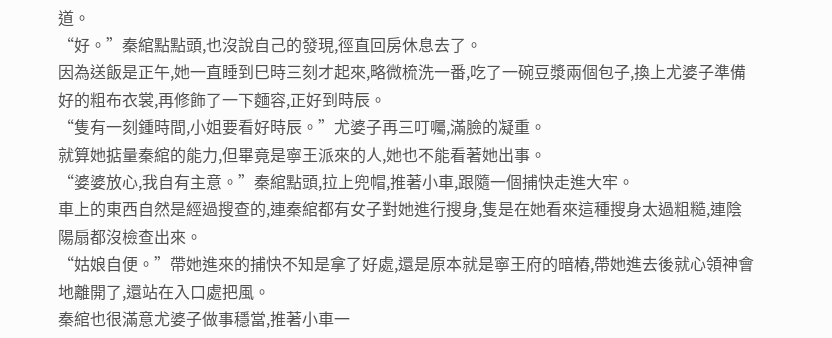道。
“好。”秦綰點點頭,也沒說自己的發現,徑直回房休息去了。
因為送飯是正午,她一直睡到巳時三刻才起來,略微梳洗一番,吃了一碗豆漿兩個包子,換上尤婆子準備好的粗布衣裳,再修飾了一下麵容,正好到時辰。
“隻有一刻鍾時間,小姐要看好時辰。”尤婆子再三叮囑,滿臉的凝重。
就算她掂量秦綰的能力,但畢竟是寧王派來的人,她也不能看著她出事。
“婆婆放心,我自有主意。”秦綰點頭,拉上兜帽,推著小車,跟隨一個捕快走進大牢。
車上的東西自然是經過搜查的,連秦綰都有女子對她進行搜身,隻是在她看來這種搜身太過粗糙,連陰陽扇都沒檢查出來。
“姑娘自便。”帶她進來的捕快不知是拿了好處,還是原本就是寧王府的暗樁,帶她進去後就心領神會地離開了,還站在入口處把風。
秦綰也很滿意尤婆子做事穩當,推著小車一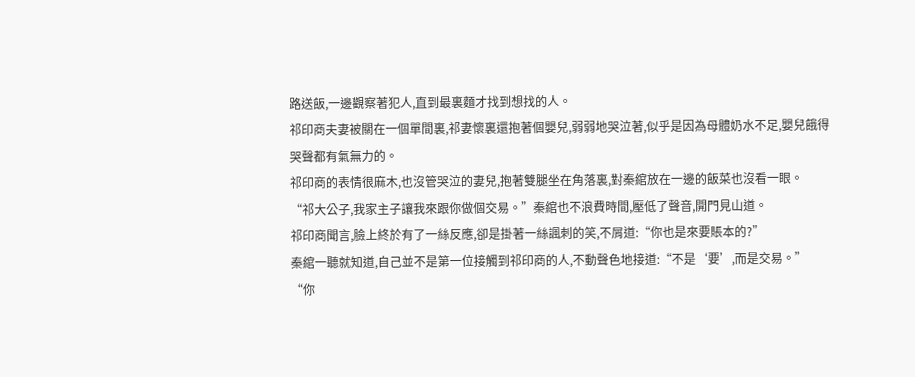路送飯,一邊觀察著犯人,直到最裏麵才找到想找的人。
祁印商夫妻被關在一個單間裏,祁妻懷裏還抱著個嬰兒,弱弱地哭泣著,似乎是因為母體奶水不足,嬰兒餓得哭聲都有氣無力的。
祁印商的表情很麻木,也沒管哭泣的妻兒,抱著雙腿坐在角落裏,對秦綰放在一邊的飯菜也沒看一眼。
“祁大公子,我家主子讓我來跟你做個交易。”秦綰也不浪費時間,壓低了聲音,開門見山道。
祁印商聞言,臉上終於有了一絲反應,卻是掛著一絲諷刺的笑,不屑道:“你也是來要賬本的?”
秦綰一聽就知道,自己並不是第一位接觸到祁印商的人,不動聲色地接道:“不是‘要’,而是交易。”
“你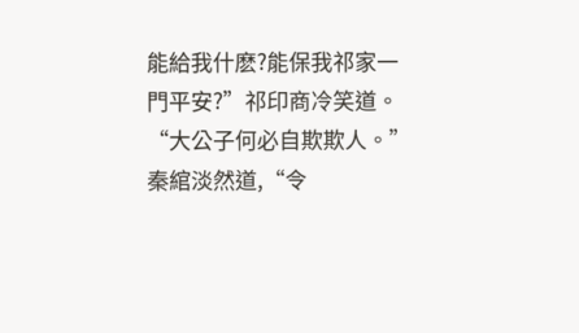能給我什麽?能保我祁家一門平安?”祁印商冷笑道。
“大公子何必自欺欺人。”秦綰淡然道,“令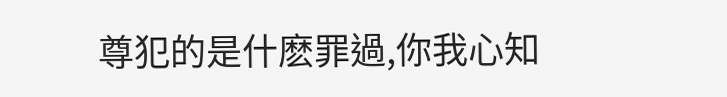尊犯的是什麽罪過,你我心知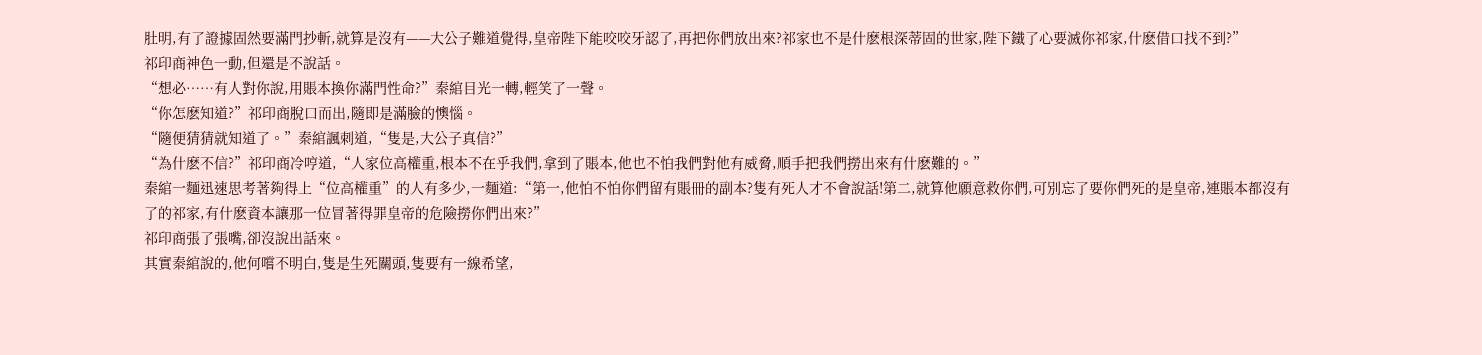肚明,有了證據固然要滿門抄斬,就算是沒有——大公子難道覺得,皇帝陛下能咬咬牙認了,再把你們放出來?祁家也不是什麽根深蒂固的世家,陛下鐵了心要滅你祁家,什麽借口找不到?”
祁印商神色一動,但還是不說話。
“想必……有人對你說,用賬本換你滿門性命?”秦綰目光一轉,輕笑了一聲。
“你怎麽知道?”祁印商脫口而出,隨即是滿臉的懊惱。
“隨便猜猜就知道了。”秦綰諷刺道,“隻是,大公子真信?”
“為什麽不信?”祁印商冷哼道,“人家位高權重,根本不在乎我們,拿到了賬本,他也不怕我們對他有威脅,順手把我們撈出來有什麽難的。”
秦綰一麵迅速思考著夠得上“位高權重”的人有多少,一麵道:“第一,他怕不怕你們留有賬冊的副本?隻有死人才不會說話!第二,就算他願意救你們,可別忘了要你們死的是皇帝,連賬本都沒有了的祁家,有什麽資本讓那一位冒著得罪皇帝的危險撈你們出來?”
祁印商張了張嘴,卻沒說出話來。
其實秦綰說的,他何嚐不明白,隻是生死關頭,隻要有一線希望,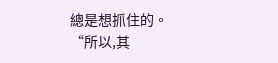總是想抓住的。
“所以,其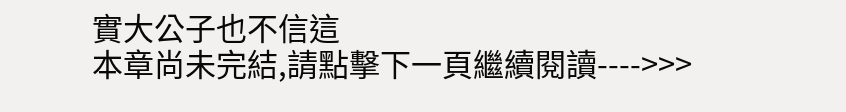實大公子也不信這
本章尚未完結,請點擊下一頁繼續閱讀---->>>